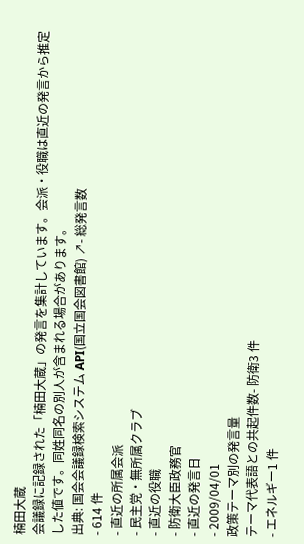楠田大蔵
会議録に記録された「楠田大蔵」の発言を集計しています。会派・役職は直近の発言から推定した値です。同姓同名の別人が含まれる場合があります。
出典: 国会会議録検索システム API(国立国会図書館) ↗- 総発言数
- 614 件
- 直近の所属会派
- 民主党・無所属クラブ
- 直近の役職
- 防衛大臣政務官
- 直近の発言日
- 2009/04/01
政策テーマ別の発言量
テーマ代表語との共起件数- 防衛3 件
- エネルギー1 件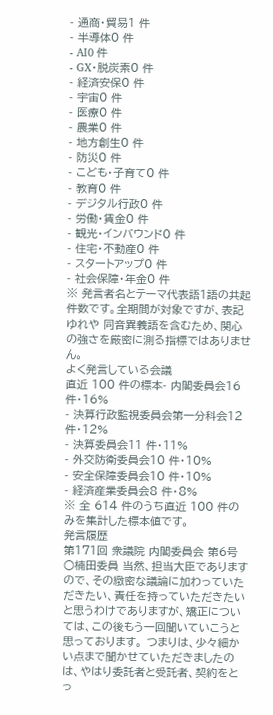- 通商・貿易1 件
- 半導体0 件
- AI0 件
- GX・脱炭素0 件
- 経済安保0 件
- 宇宙0 件
- 医療0 件
- 農業0 件
- 地方創生0 件
- 防災0 件
- こども・子育て0 件
- 教育0 件
- デジタル行政0 件
- 労働・賃金0 件
- 観光・インバウンド0 件
- 住宅・不動産0 件
- スタートアップ0 件
- 社会保障・年金0 件
※ 発言者名とテーマ代表語1語の共起件数です。全期間が対象ですが、表記ゆれや 同音異義語を含むため、関心の強さを厳密に測る指標ではありません。
よく発言している会議
直近 100 件の標本- 内閣委員会16 件・16%
- 決算行政監視委員会第一分科会12 件・12%
- 決算委員会11 件・11%
- 外交防衛委員会10 件・10%
- 安全保障委員会10 件・10%
- 経済産業委員会8 件・8%
※ 全 614 件のうち直近 100 件のみを集計した標本値です。
発言履歴
第171回 衆議院 内閣委員会 第6号
○楠田委員 当然、担当大臣でありますので、その緻密な議論に加わっていただきたい、責任を持っていただきたいと思うわけでありますが、矯正については、この後もう一回聞いていこうと思っております。 つまりは、少々細かい点まで聞かせていただきましたのは、やはり委託者と受託者、契約をとっ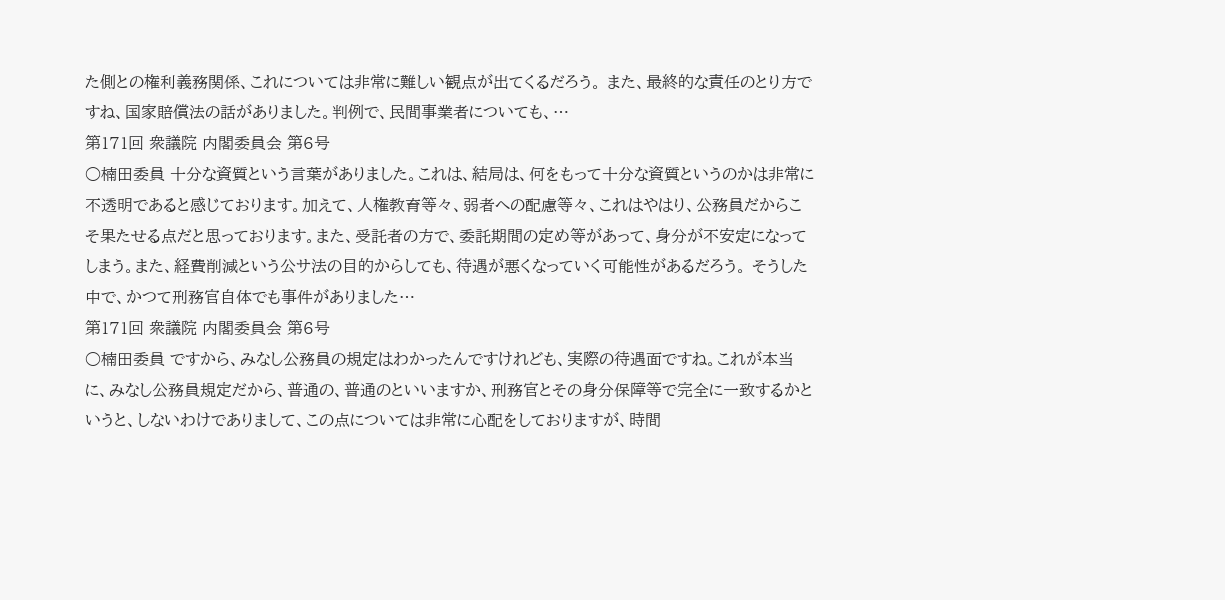た側との権利義務関係、これについては非常に難しい観点が出てくるだろう。 また、最終的な責任のとり方ですね、国家賠償法の話がありました。判例で、民間事業者についても、…
第171回 衆議院 内閣委員会 第6号
○楠田委員 十分な資質という言葉がありました。これは、結局は、何をもって十分な資質というのかは非常に不透明であると感じております。加えて、人権教育等々、弱者への配慮等々、これはやはり、公務員だからこそ果たせる点だと思っております。また、受託者の方で、委託期間の定め等があって、身分が不安定になってしまう。また、経費削減という公サ法の目的からしても、待遇が悪くなっていく可能性があるだろう。 そうした中で、かつて刑務官自体でも事件がありました…
第171回 衆議院 内閣委員会 第6号
○楠田委員 ですから、みなし公務員の規定はわかったんですけれども、実際の待遇面ですね。これが本当に、みなし公務員規定だから、普通の、普通のといいますか、刑務官とその身分保障等で完全に一致するかというと、しないわけでありまして、この点については非常に心配をしておりますが、時間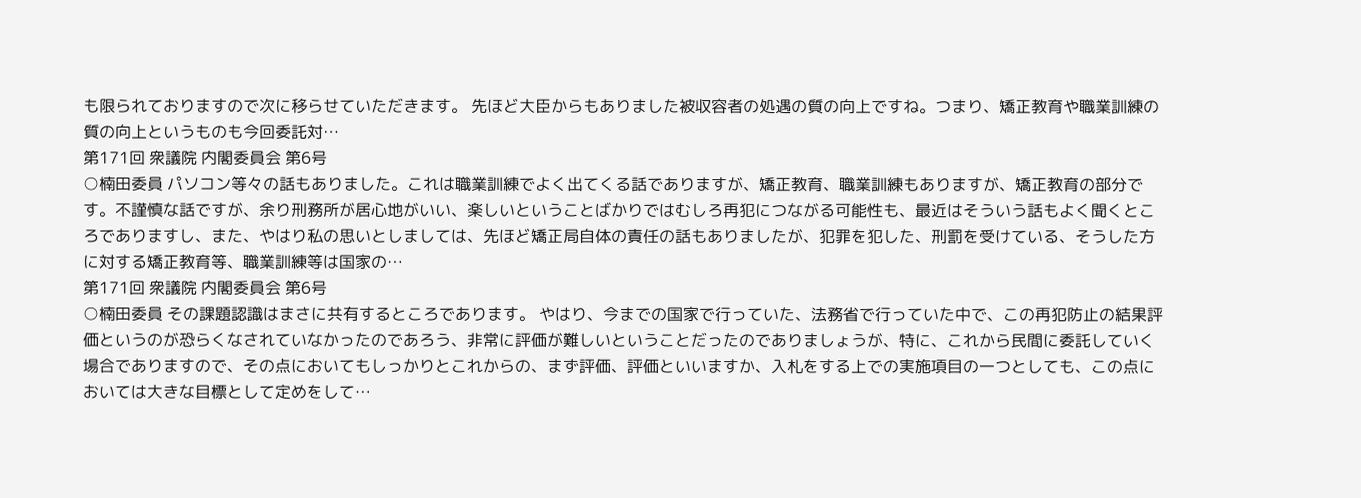も限られておりますので次に移らせていただきます。 先ほど大臣からもありました被収容者の処遇の質の向上ですね。つまり、矯正教育や職業訓練の質の向上というものも今回委託対…
第171回 衆議院 内閣委員会 第6号
○楠田委員 パソコン等々の話もありました。これは職業訓練でよく出てくる話でありますが、矯正教育、職業訓練もありますが、矯正教育の部分です。不謹慎な話ですが、余り刑務所が居心地がいい、楽しいということばかりではむしろ再犯につながる可能性も、最近はそういう話もよく聞くところでありますし、また、やはり私の思いとしましては、先ほど矯正局自体の責任の話もありましたが、犯罪を犯した、刑罰を受けている、そうした方に対する矯正教育等、職業訓練等は国家の…
第171回 衆議院 内閣委員会 第6号
○楠田委員 その課題認識はまさに共有するところであります。 やはり、今までの国家で行っていた、法務省で行っていた中で、この再犯防止の結果評価というのが恐らくなされていなかったのであろう、非常に評価が難しいということだったのでありましょうが、特に、これから民間に委託していく場合でありますので、その点においてもしっかりとこれからの、まず評価、評価といいますか、入札をする上での実施項目の一つとしても、この点においては大きな目標として定めをして…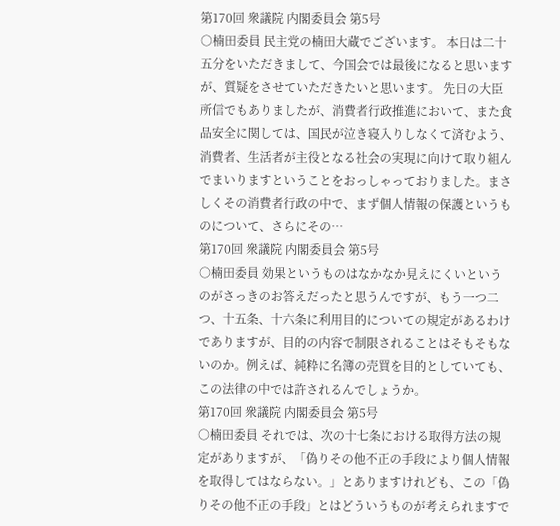第170回 衆議院 内閣委員会 第5号
○楠田委員 民主党の楠田大蔵でございます。 本日は二十五分をいただきまして、今国会では最後になると思いますが、質疑をさせていただきたいと思います。 先日の大臣所信でもありましたが、消費者行政推進において、また食品安全に関しては、国民が泣き寝入りしなくて済むよう、消費者、生活者が主役となる社会の実現に向けて取り組んでまいりますということをおっしゃっておりました。まさしくその消費者行政の中で、まず個人情報の保護というものについて、さらにその…
第170回 衆議院 内閣委員会 第5号
○楠田委員 効果というものはなかなか見えにくいというのがさっきのお答えだったと思うんですが、もう一つ二つ、十五条、十六条に利用目的についての規定があるわけでありますが、目的の内容で制限されることはそもそもないのか。例えば、純粋に名簿の売買を目的としていても、この法律の中では許されるんでしょうか。
第170回 衆議院 内閣委員会 第5号
○楠田委員 それでは、次の十七条における取得方法の規定がありますが、「偽りその他不正の手段により個人情報を取得してはならない。」とありますけれども、この「偽りその他不正の手段」とはどういうものが考えられますで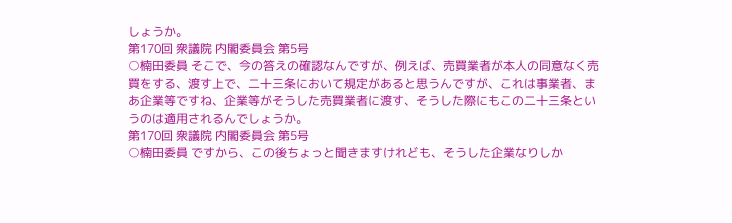しょうか。
第170回 衆議院 内閣委員会 第5号
○楠田委員 そこで、今の答えの確認なんですが、例えば、売買業者が本人の同意なく売買をする、渡す上で、二十三条において規定があると思うんですが、これは事業者、まあ企業等ですね、企業等がそうした売買業者に渡す、そうした際にもこの二十三条というのは適用されるんでしょうか。
第170回 衆議院 内閣委員会 第5号
○楠田委員 ですから、この後ちょっと聞きますけれども、そうした企業なりしか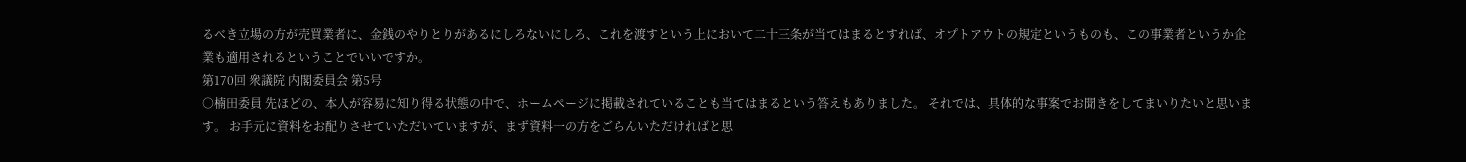るべき立場の方が売買業者に、金銭のやりとりがあるにしろないにしろ、これを渡すという上において二十三条が当てはまるとすれば、オプトアウトの規定というものも、この事業者というか企業も適用されるということでいいですか。
第170回 衆議院 内閣委員会 第5号
○楠田委員 先ほどの、本人が容易に知り得る状態の中で、ホームページに掲載されていることも当てはまるという答えもありました。 それでは、具体的な事案でお聞きをしてまいりたいと思います。 お手元に資料をお配りさせていただいていますが、まず資料一の方をごらんいただければと思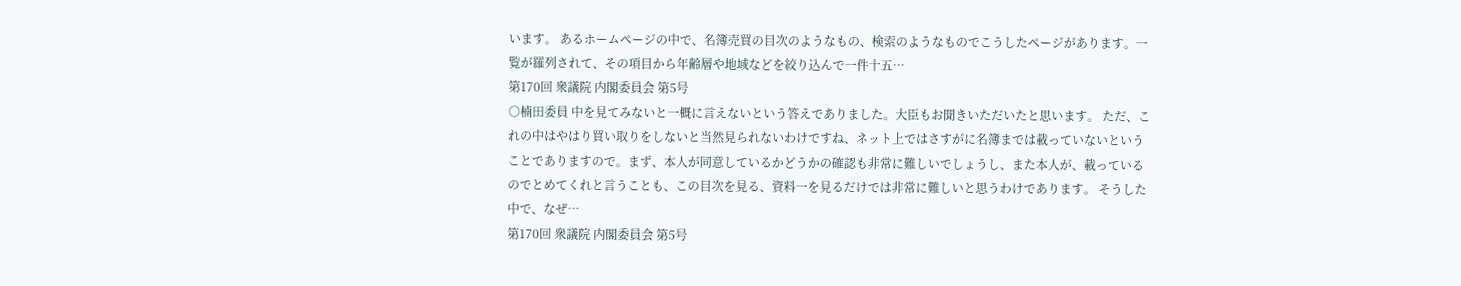います。 あるホームページの中で、名簿売買の目次のようなもの、検索のようなものでこうしたページがあります。一覧が羅列されて、その項目から年齢層や地域などを絞り込んで一件十五…
第170回 衆議院 内閣委員会 第5号
○楠田委員 中を見てみないと一概に言えないという答えでありました。大臣もお聞きいただいたと思います。 ただ、これの中はやはり買い取りをしないと当然見られないわけですね、ネット上ではさすがに名簿までは載っていないということでありますので。まず、本人が同意しているかどうかの確認も非常に難しいでしょうし、また本人が、載っているのでとめてくれと言うことも、この目次を見る、資料一を見るだけでは非常に難しいと思うわけであります。 そうした中で、なぜ…
第170回 衆議院 内閣委員会 第5号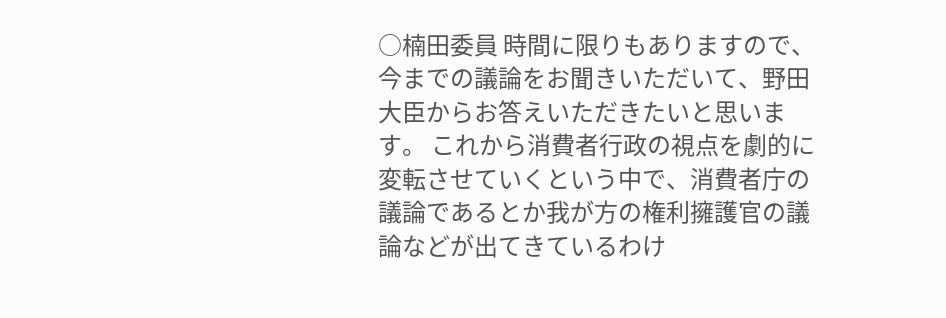○楠田委員 時間に限りもありますので、今までの議論をお聞きいただいて、野田大臣からお答えいただきたいと思います。 これから消費者行政の視点を劇的に変転させていくという中で、消費者庁の議論であるとか我が方の権利擁護官の議論などが出てきているわけ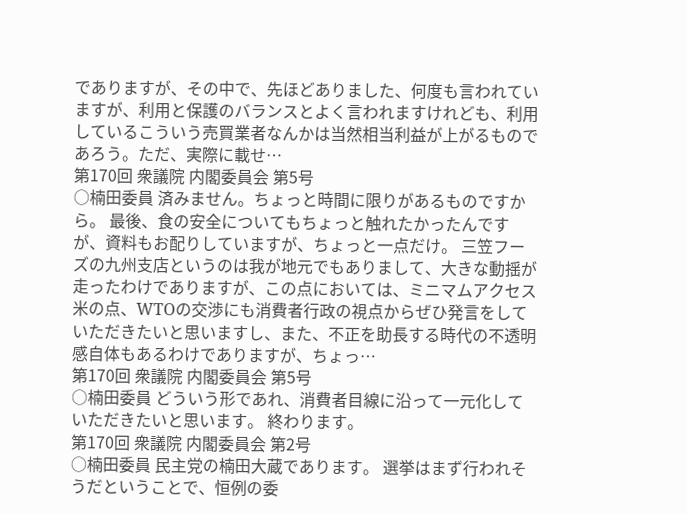でありますが、その中で、先ほどありました、何度も言われていますが、利用と保護のバランスとよく言われますけれども、利用しているこういう売買業者なんかは当然相当利益が上がるものであろう。ただ、実際に載せ…
第170回 衆議院 内閣委員会 第5号
○楠田委員 済みません。ちょっと時間に限りがあるものですから。 最後、食の安全についてもちょっと触れたかったんですが、資料もお配りしていますが、ちょっと一点だけ。 三笠フーズの九州支店というのは我が地元でもありまして、大きな動揺が走ったわけでありますが、この点においては、ミニマムアクセス米の点、WTOの交渉にも消費者行政の視点からぜひ発言をしていただきたいと思いますし、また、不正を助長する時代の不透明感自体もあるわけでありますが、ちょっ…
第170回 衆議院 内閣委員会 第5号
○楠田委員 どういう形であれ、消費者目線に沿って一元化していただきたいと思います。 終わります。
第170回 衆議院 内閣委員会 第2号
○楠田委員 民主党の楠田大蔵であります。 選挙はまず行われそうだということで、恒例の委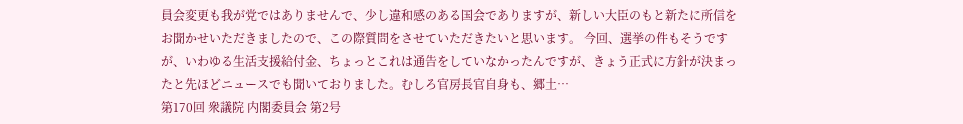員会変更も我が党ではありませんで、少し違和感のある国会でありますが、新しい大臣のもと新たに所信をお聞かせいただきましたので、この際質問をさせていただきたいと思います。 今回、選挙の件もそうですが、いわゆる生活支援給付金、ちょっとこれは通告をしていなかったんですが、きょう正式に方針が決まったと先ほどニュースでも聞いておりました。むしろ官房長官自身も、郷土…
第170回 衆議院 内閣委員会 第2号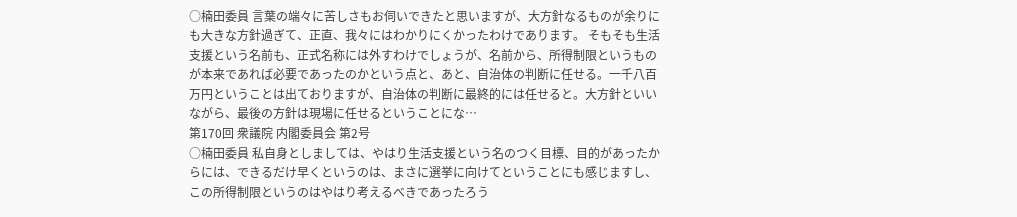○楠田委員 言葉の端々に苦しさもお伺いできたと思いますが、大方針なるものが余りにも大きな方針過ぎて、正直、我々にはわかりにくかったわけであります。 そもそも生活支援という名前も、正式名称には外すわけでしょうが、名前から、所得制限というものが本来であれば必要であったのかという点と、あと、自治体の判断に任せる。一千八百万円ということは出ておりますが、自治体の判断に最終的には任せると。大方針といいながら、最後の方針は現場に任せるということにな…
第170回 衆議院 内閣委員会 第2号
○楠田委員 私自身としましては、やはり生活支援という名のつく目標、目的があったからには、できるだけ早くというのは、まさに選挙に向けてということにも感じますし、この所得制限というのはやはり考えるべきであったろう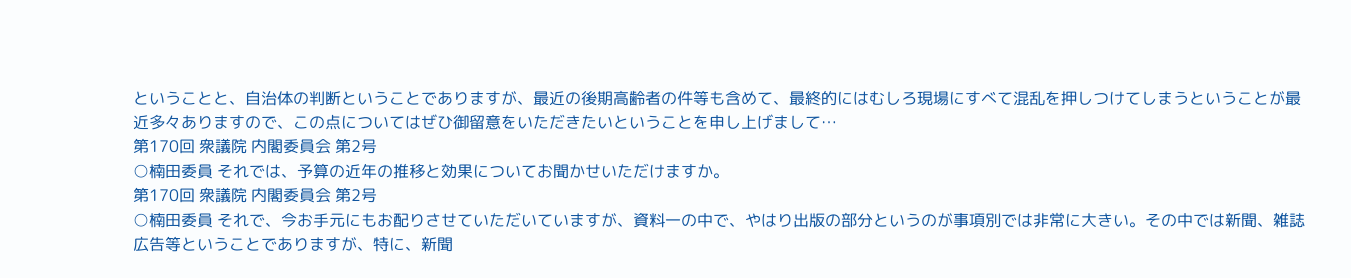ということと、自治体の判断ということでありますが、最近の後期高齢者の件等も含めて、最終的にはむしろ現場にすべて混乱を押しつけてしまうということが最近多々ありますので、この点についてはぜひ御留意をいただきたいということを申し上げまして…
第170回 衆議院 内閣委員会 第2号
○楠田委員 それでは、予算の近年の推移と効果についてお聞かせいただけますか。
第170回 衆議院 内閣委員会 第2号
○楠田委員 それで、今お手元にもお配りさせていただいていますが、資料一の中で、やはり出版の部分というのが事項別では非常に大きい。その中では新聞、雑誌広告等ということでありますが、特に、新聞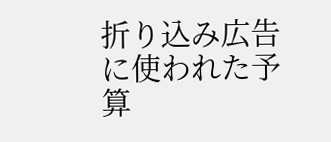折り込み広告に使われた予算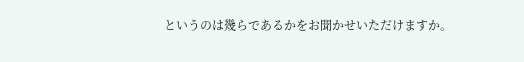というのは幾らであるかをお聞かせいただけますか。